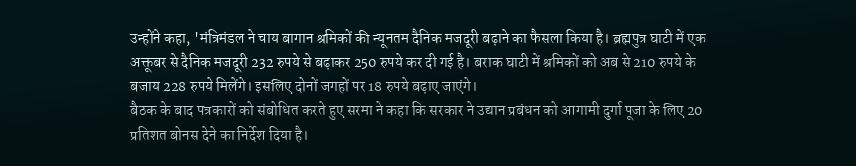उन्होंने कहा, 'मंत्रिमंडल ने चाय बागान श्रमिकों की न्यूनतम दैनिक मजदूरी बढ़ाने का फैसला किया है। ब्रह्मपुत्र घाटी में एक अक्तूबर से दैनिक मजदूरी 232 रुपये से बढ़ाकर 250 रुपये कर दी गई है। बराक घाटी में श्रमिकों को अब से 210 रुपये के बजाय 228 रुपये मिलेंगे। इसलिए दोनों जगहों पर 18 रुपये बढ़ाए जाएंगे।
बैठक के बाद पत्रकारों को संबोधित करते हुए सरमा ने कहा कि सरकार ने उद्यान प्रबंधन को आगामी दुर्गा पूजा के लिए 20 प्रतिशत बोनस देने का निर्देश दिया है।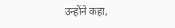उन्होंने कहा,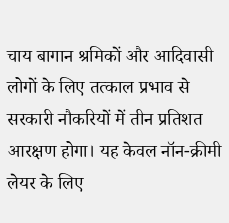चाय बागान श्रमिकों और आदिवासी लोगों के लिए तत्काल प्रभाव से सरकारी नौकरियों में तीन प्रतिशत आरक्षण होगा। यह केवल नॉन-क्रीमी लेयर के लिए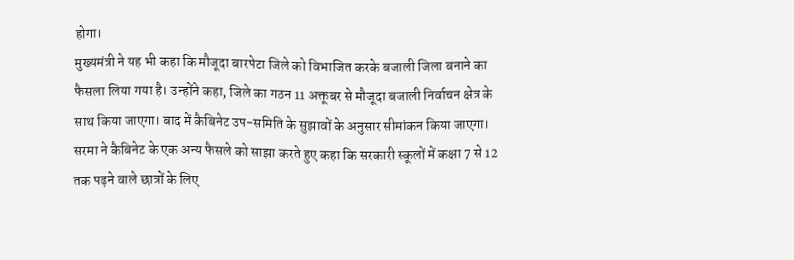होगा।
मुख्यमंत्री ने यह भी कहा कि मौजूदा बारपेटा जिले को विभाजित करके बजाली जिला बनाने का फैसला लिया गया है। उन्होंने कहा, जिले का गठन 11 अक्तूबर से मौजूदा बजाली निर्वाचन क्षेत्र के साथ किया जाएगा। बाद में कैबिनेट उप-समिति के सुझावों के अनुसार सीमांकन किया जाएगा।
सरमा ने कैबिनेट के एक अन्य फैसले को साझा करते हुए कहा कि सरकारी स्कूलों में कक्षा 7 से 12 तक पढ़ने वाले छात्रों के लिए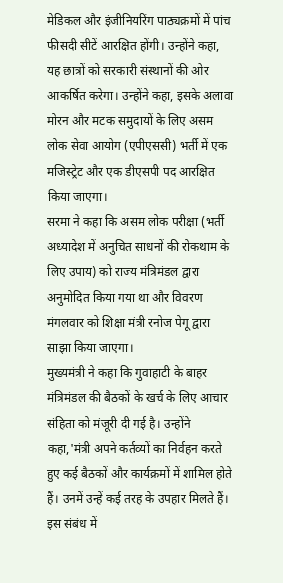मेडिकल और इंजीनियरिंग पाठ्यक्रमों में पांच फीसदी सीटें आरक्षित होंगी। उन्होंने कहा, यह छात्रों को सरकारी संस्थानों की ओर आकर्षित करेगा। उन्होंने कहा, इसके अलावा मोरन और मटक समुदायों के लिए असम लोक सेवा आयोग (एपीएससी) भर्ती में एक मजिस्ट्रेट और एक डीएसपी पद आरक्षित किया जाएगा।
सरमा ने कहा कि असम लोक परीक्षा (भर्ती अध्यादेश में अनुचित साधनों की रोकथाम के लिए उपाय) को राज्य मंत्रिमंडल द्वारा अनुमोदित किया गया था और विवरण मंगलवार को शिक्षा मंत्री रनोज पेगू द्वारा साझा किया जाएगा।
मुख्यमंत्री ने कहा कि गुवाहाटी के बाहर मंत्रिमंडल की बैठकों के खर्च के लिए आचार संहिता को मंजूरी दी गई है। उन्होंने कहा,'मंत्री अपने कर्तव्यों का निर्वहन करते हुए कई बैठकों और कार्यक्रमों में शामिल होते हैं। उनमें उन्हें कई तरह के उपहार मिलते हैं। इस संबंध में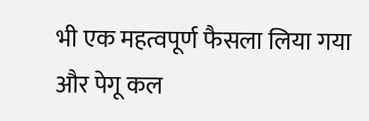भी एक महत्वपूर्ण फैसला लिया गया और पेगू कल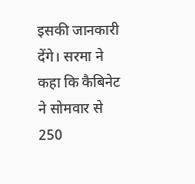इसकी जानकारी देंगे। सरमा ने कहा कि कैबिनेट ने सोमवार से 250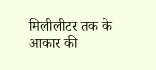मिलीलीटर तक के आकार की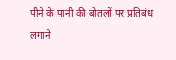पीने के पानी की बोतलों पर प्रतिबंध लगाने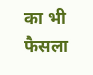का भी फैसला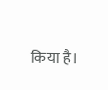किया है।